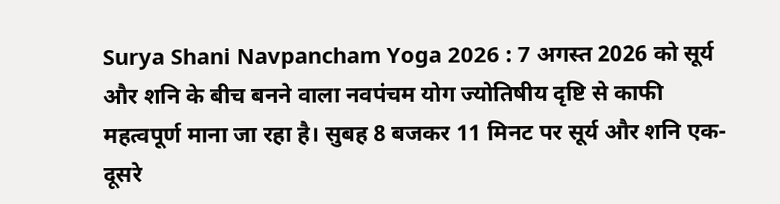Surya Shani Navpancham Yoga 2026 : 7 अगस्त 2026 को सूर्य और शनि के बीच बनने वाला नवपंचम योग ज्योतिषीय दृष्टि से काफी महत्वपूर्ण माना जा रहा है। सुबह 8 बजकर 11 मिनट पर सूर्य और शनि एक-दूसरे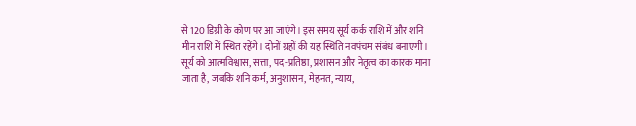से 120 डिग्री के कोण पर आ जाएंगे। इस समय सूर्य कर्क राशि में और शनि मीन राशि में स्थित रहेंगे। दोनों ग्रहों की यह स्थिति नवपंचम संबंध बनाएगी।
सूर्य को आत्मविश्वास, सत्ता, पद-प्रतिष्ठा, प्रशासन और नेतृत्व का कारक माना जाता है, जबकि शनि कर्म, अनुशासन, मेहनत, न्याय,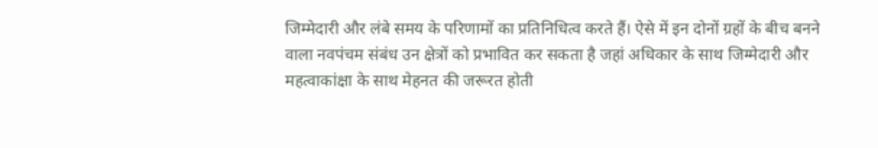जिम्मेदारी और लंबे समय के परिणामों का प्रतिनिधित्व करते हैं। ऐसे में इन दोनों ग्रहों के बीच बनने वाला नवपंचम संबंध उन क्षेत्रों को प्रभावित कर सकता है जहां अधिकार के साथ जिम्मेदारी और महत्वाकांक्षा के साथ मेहनत की जरूरत होती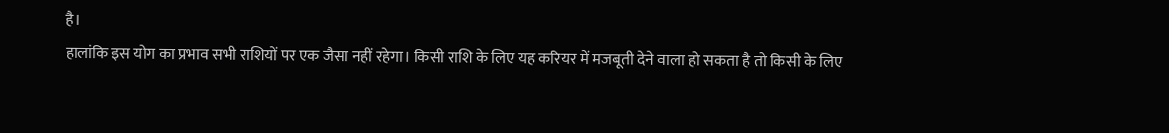है।
हालांकि इस योग का प्रभाव सभी राशियों पर एक जैसा नहीं रहेगा। किसी राशि के लिए यह करियर में मजबूती देने वाला हो सकता है तो किसी के लिए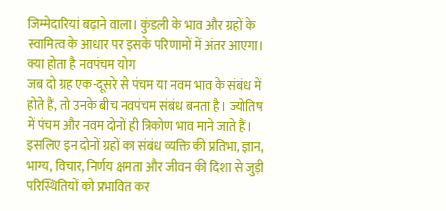जिम्मेदारियां बढ़ाने वाला। कुंडली के भाव और ग्रहों के स्वामित्व के आधार पर इसके परिणामों में अंतर आएगा।
क्या होता है नवपंचम योग
जब दो ग्रह एक-दूसरे से पंचम या नवम भाव के संबंध में होते हैं, तो उनके बीच नवपंचम संबंध बनता है। ज्योतिष में पंचम और नवम दोनों ही त्रिकोण भाव माने जाते हैं। इसलिए इन दोनों ग्रहों का संबंध व्यक्ति की प्रतिभा, ज्ञान, भाग्य, विचार, निर्णय क्षमता और जीवन की दिशा से जुड़ी परिस्थितियों को प्रभावित कर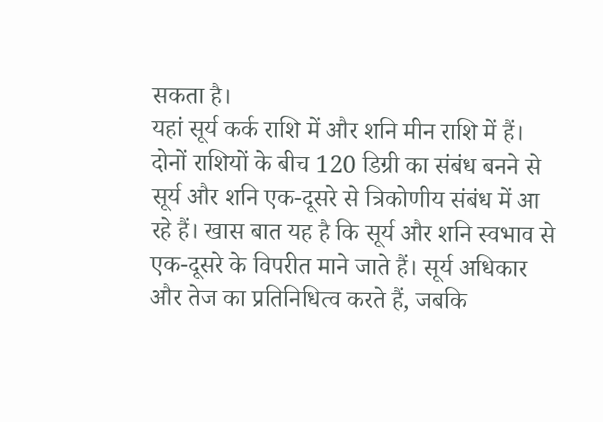सकता है।
यहां सूर्य कर्क राशि में और शनि मीन राशि में हैं। दोनों राशियों के बीच 120 डिग्री का संबंध बनने से सूर्य और शनि एक-दूसरे से त्रिकोणीय संबंध में आ रहे हैं। खास बात यह है कि सूर्य और शनि स्वभाव से एक-दूसरे के विपरीत माने जाते हैं। सूर्य अधिकार और तेज का प्रतिनिधित्व करते हैं, जबकि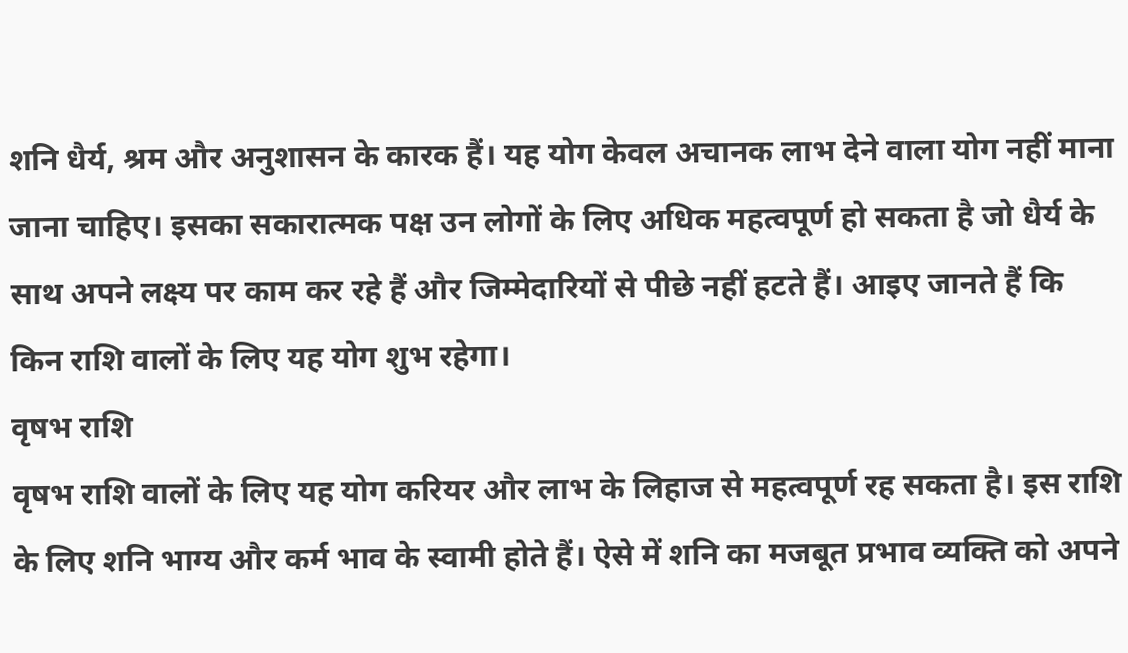शनि धैर्य, श्रम और अनुशासन के कारक हैं। यह योग केवल अचानक लाभ देने वाला योग नहीं माना जाना चाहिए। इसका सकारात्मक पक्ष उन लोगों के लिए अधिक महत्वपूर्ण हो सकता है जो धैर्य के साथ अपने लक्ष्य पर काम कर रहे हैं और जिम्मेदारियों से पीछे नहीं हटते हैं। आइए जानते हैं कि किन राशि वालों के लिए यह योग शुभ रहेगा।
वृषभ राशि
वृषभ राशि वालों के लिए यह योग करियर और लाभ के लिहाज से महत्वपूर्ण रह सकता है। इस राशि के लिए शनि भाग्य और कर्म भाव के स्वामी होते हैं। ऐसे में शनि का मजबूत प्रभाव व्यक्ति को अपने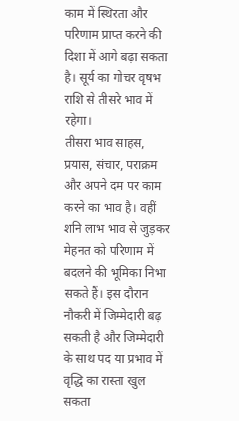काम में स्थिरता और परिणाम प्राप्त करने की दिशा में आगे बढ़ा सकता है। सूर्य का गोचर वृषभ राशि से तीसरे भाव में रहेगा।
तीसरा भाव साहस, प्रयास, संचार, पराक्रम और अपने दम पर काम करने का भाव है। वहीं शनि लाभ भाव से जुड़कर मेहनत को परिणाम में बदलने की भूमिका निभा सकते हैं। इस दौरान नौकरी में जिम्मेदारी बढ़ सकती है और जिम्मेदारी के साथ पद या प्रभाव में वृद्धि का रास्ता खुल सकता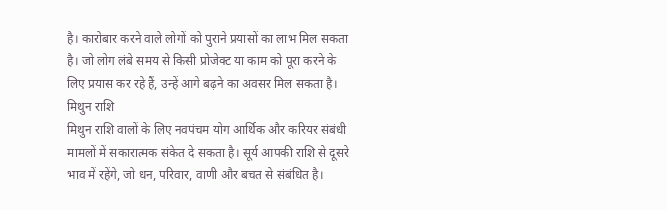है। कारोबार करने वाले लोगों को पुराने प्रयासों का लाभ मिल सकता है। जो लोग लंबे समय से किसी प्रोजेक्ट या काम को पूरा करने के लिए प्रयास कर रहे हैं, उन्हें आगे बढ़ने का अवसर मिल सकता है।
मिथुन राशि
मिथुन राशि वालों के लिए नवपंचम योग आर्थिक और करियर संबंधी मामलों में सकारात्मक संकेत दे सकता है। सूर्य आपकी राशि से दूसरे भाव में रहेंगे, जो धन, परिवार, वाणी और बचत से संबंधित है।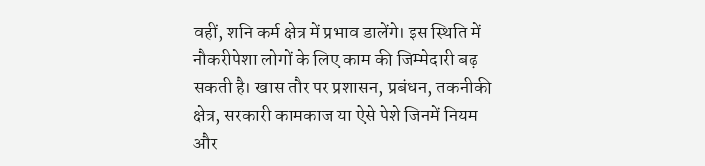वहीं, शनि कर्म क्षेत्र में प्रभाव डालेंगे। इस स्थिति में नौकरीपेशा लोगों के लिए काम की जिम्मेदारी बढ़ सकती है। खास तौर पर प्रशासन, प्रबंधन, तकनीकी क्षेत्र, सरकारी कामकाज या ऐसे पेशे जिनमें नियम और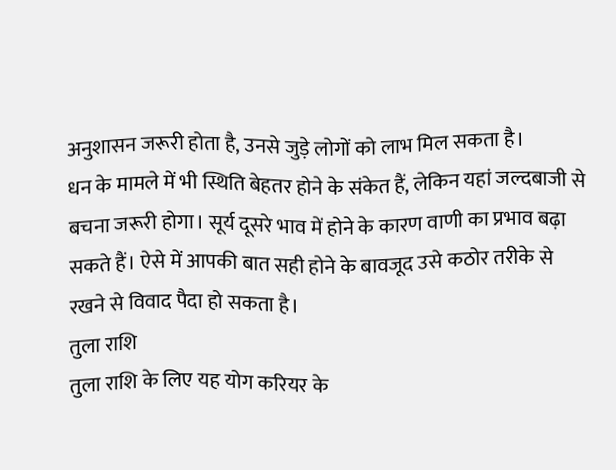अनुशासन जरूरी होता है, उनसे जुड़े लोगों को लाभ मिल सकता है।
धन के मामले में भी स्थिति बेहतर होने के संकेत हैं, लेकिन यहां जल्दबाजी से बचना जरूरी होगा। सूर्य दूसरे भाव में होने के कारण वाणी का प्रभाव बढ़ा सकते हैं। ऐसे में आपकी बात सही होने के बावजूद उसे कठोर तरीके से रखने से विवाद पैदा हो सकता है।
तुला राशि
तुला राशि के लिए यह योग करियर के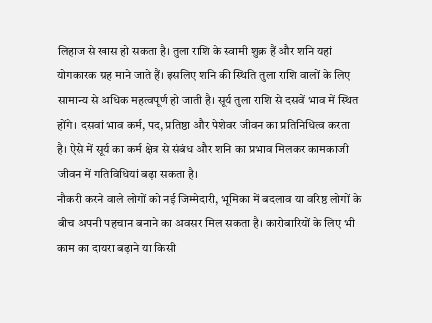लिहाज से खास हो सकता है। तुला राशि के स्वामी शुक्र हैं और शनि यहां योगकारक ग्रह माने जाते हैं। इसलिए शनि की स्थिति तुला राशि वालों के लिए सामान्य से अधिक महत्वपूर्ण हो जाती है। सूर्य तुला राशि से दसवें भाव में स्थित होंगे। दसवां भाव कर्म, पद, प्रतिष्ठा और पेशेवर जीवन का प्रतिनिधित्व करता है। ऐसे में सूर्य का कर्म क्षेत्र से संबंध और शनि का प्रभाव मिलकर कामकाजी जीवन में गतिविधियां बढ़ा सकता है।
नौकरी करने वाले लोगों को नई जिम्मेदारी, भूमिका में बदलाव या वरिष्ठ लोगों के बीच अपनी पहचान बनाने का अवसर मिल सकता है। कारोबारियों के लिए भी काम का दायरा बढ़ाने या किसी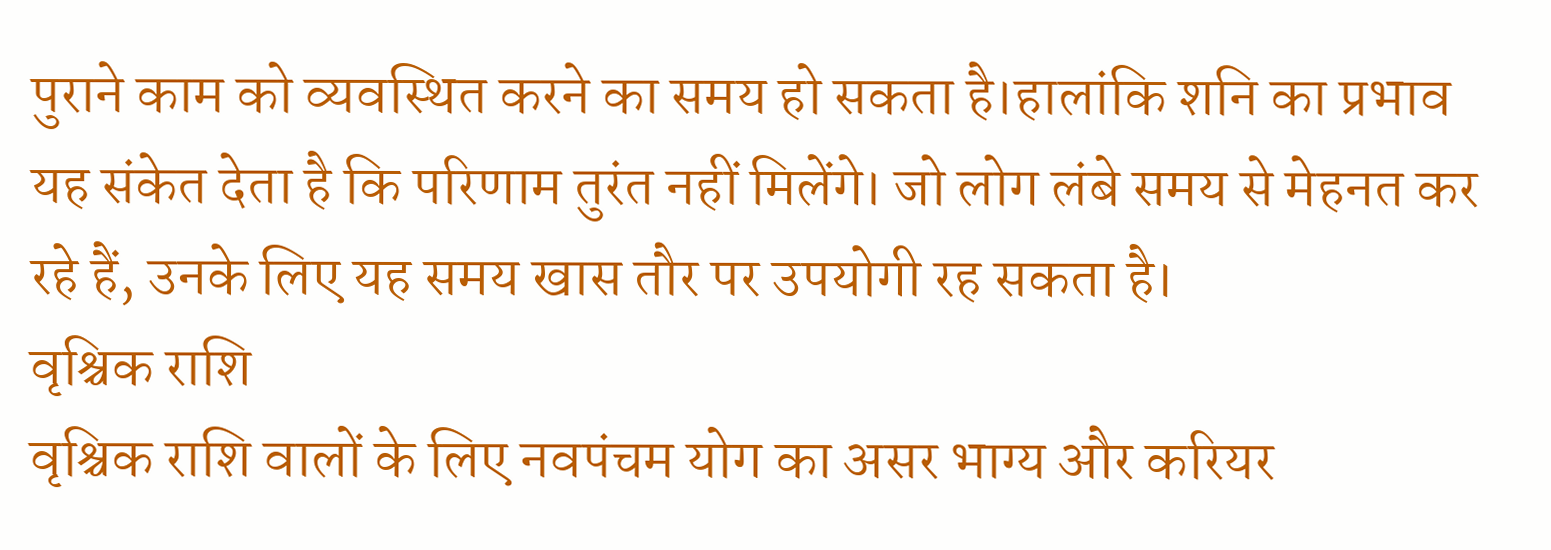पुराने काम को व्यवस्थित करने का समय हो सकता है।हालांकि शनि का प्रभाव यह संकेत देता है कि परिणाम तुरंत नहीं मिलेंगे। जो लोग लंबे समय से मेहनत कर रहे हैं, उनके लिए यह समय खास तौर पर उपयोगी रह सकता है।
वृश्चिक राशि
वृश्चिक राशि वालों के लिए नवपंचम योग का असर भाग्य और करियर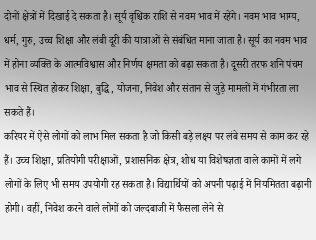दोनों क्षेत्रों में दिखाई दे सकता है। सूर्य वृश्चिक राशि से नवम भाव में रहेंगे। नवम भाव भाग्य, धर्म, गुरु, उच्च शिक्षा और लंबी दूरी की यात्राओं से संबंधित माना जाता है। सूर्य का नवम भाव में होना व्यक्ति के आत्मविश्वास और निर्णय क्षमता को बढ़ा सकता है। दूसरी तरफ शनि पंचम भाव से स्थित होकर शिक्षा, बुद्धि, योजना, निवेश और संतान से जुड़े मामलों में गंभीरता ला सकते हैं।
करियर में ऐसे लोगों को लाभ मिल सकता है जो किसी बड़े लक्ष्य पर लंबे समय से काम कर रहे हैं। उच्च शिक्षा, प्रतियोगी परीक्षाओं, प्रशासनिक क्षेत्र, शोध या विशेषज्ञता वाले कामों में लगे लोगों के लिए भी समय उपयोगी रह सकता है। विद्यार्थियों को अपनी पढ़ाई में नियमितता बढ़ानी होगी। वहीं, निवेश करने वाले लोगों को जल्दबाजी में फैसला लेने से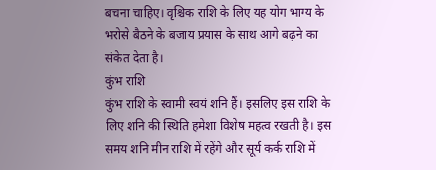बचना चाहिए। वृश्चिक राशि के लिए यह योग भाग्य के भरोसे बैठने के बजाय प्रयास के साथ आगे बढ़ने का संकेत देता है।
कुंभ राशि
कुंभ राशि के स्वामी स्वयं शनि हैं। इसलिए इस राशि के लिए शनि की स्थिति हमेशा विशेष महत्व रखती है। इस समय शनि मीन राशि में रहेंगे और सूर्य कर्क राशि में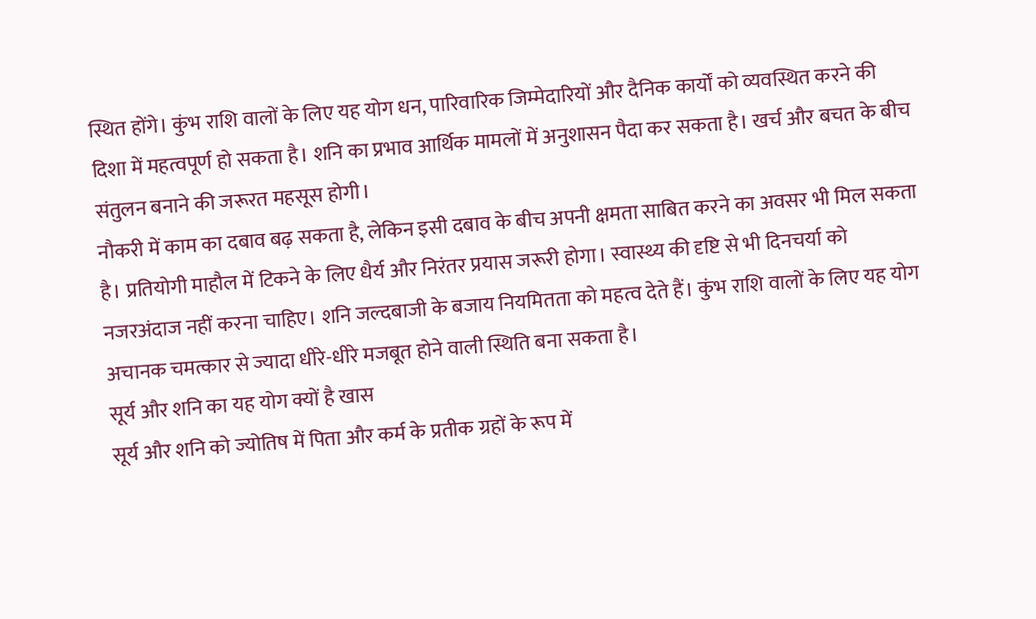स्थित होंगे। कुंभ राशि वालों के लिए यह योग धन, पारिवारिक जिम्मेदारियों और दैनिक कार्यों को व्यवस्थित करने की दिशा में महत्वपूर्ण हो सकता है। शनि का प्रभाव आर्थिक मामलों में अनुशासन पैदा कर सकता है। खर्च और बचत के बीच संतुलन बनाने की जरूरत महसूस होगी।
नौकरी में काम का दबाव बढ़ सकता है, लेकिन इसी दबाव के बीच अपनी क्षमता साबित करने का अवसर भी मिल सकता है। प्रतियोगी माहौल में टिकने के लिए धैर्य और निरंतर प्रयास जरूरी होगा। स्वास्थ्य की दृष्टि से भी दिनचर्या को नजरअंदाज नहीं करना चाहिए। शनि जल्दबाजी के बजाय नियमितता को महत्व देते हैं। कुंभ राशि वालों के लिए यह योग अचानक चमत्कार से ज्यादा धीरे-धीरे मजबूत होने वाली स्थिति बना सकता है।
सूर्य और शनि का यह योग क्यों है खास
सूर्य और शनि को ज्योतिष में पिता और कर्म के प्रतीक ग्रहों के रूप में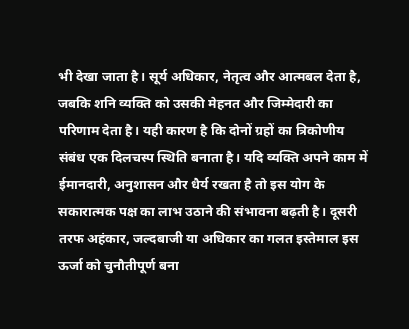भी देखा जाता है। सूर्य अधिकार, नेतृत्व और आत्मबल देता है, जबकि शनि व्यक्ति को उसकी मेहनत और जिम्मेदारी का परिणाम देता है। यही कारण है कि दोनों ग्रहों का त्रिकोणीय संबंध एक दिलचस्प स्थिति बनाता है। यदि व्यक्ति अपने काम में ईमानदारी, अनुशासन और धैर्य रखता है तो इस योग के सकारात्मक पक्ष का लाभ उठाने की संभावना बढ़ती है। दूसरी तरफ अहंकार, जल्दबाजी या अधिकार का गलत इस्तेमाल इस ऊर्जा को चुनौतीपूर्ण बना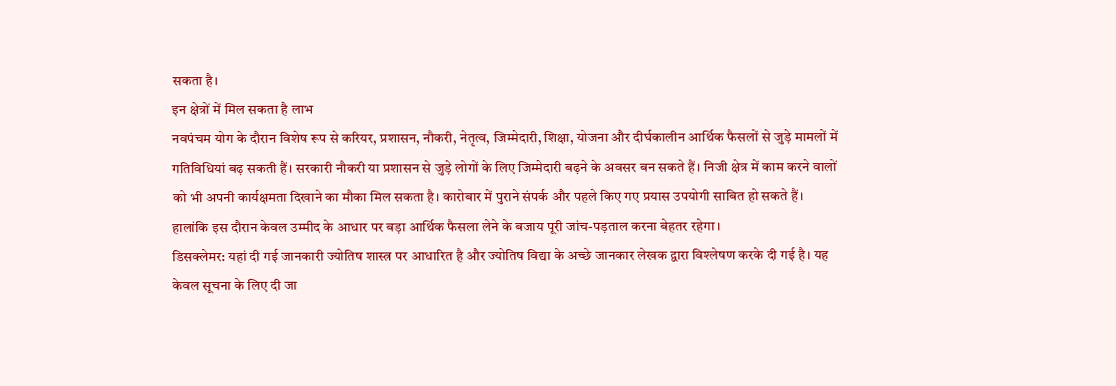सकता है।
इन क्षेत्रों में मिल सकता है लाभ
नवपंचम योग के दौरान विशेष रूप से करियर, प्रशासन, नौकरी, नेतृत्व, जिम्मेदारी, शिक्षा, योजना और दीर्घकालीन आर्थिक फैसलों से जुड़े मामलों में गतिविधियां बढ़ सकती हैं। सरकारी नौकरी या प्रशासन से जुड़े लोगों के लिए जिम्मेदारी बढ़ने के अवसर बन सकते हैं। निजी क्षेत्र में काम करने वालों को भी अपनी कार्यक्षमता दिखाने का मौका मिल सकता है। कारोबार में पुराने संपर्क और पहले किए गए प्रयास उपयोगी साबित हो सकते हैं। हालांकि इस दौरान केवल उम्मीद के आधार पर बड़ा आर्थिक फैसला लेने के बजाय पूरी जांच-पड़ताल करना बेहतर रहेगा।
डिसक्लेमर: यहां दी गई जानकारी ज्योतिष शास्त्र पर आधारित है और ज्योतिष विद्या के अच्छे जानकार लेखक द्वारा विश्लेषण करके दी गई है। यह केवल सूचना के लिए दी जा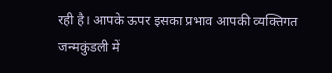रही है। आपके ऊपर इसका प्रभाव आपकी व्यक्तिगत जन्मकुंडली में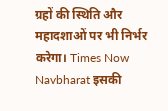ग्रहों की स्थिति और महादशाओं पर भी निर्भर करेगा। Times Now Navbharat इसकी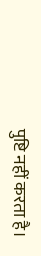पुष्टि नहीं करता है।